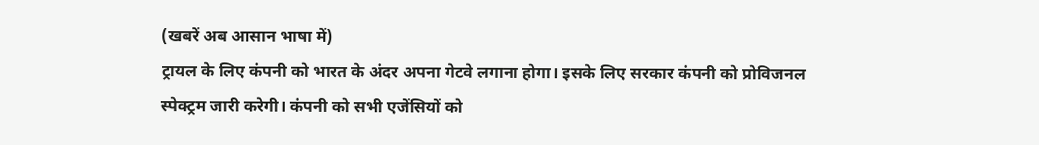(खबरें अब आसान भाषा में)
ट्रायल के लिए कंपनी को भारत के अंदर अपना गेटवे लगाना होगा। इसके लिए सरकार कंपनी को प्रोविजनल स्पेक्ट्रम जारी करेगी। कंपनी को सभी एजेंसियों को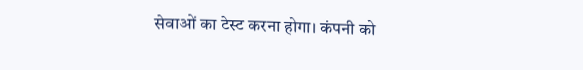सेवाओं का टेस्ट करना होगा। कंपनी को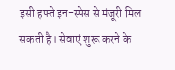इसी हफ्ते इन-स्पेस से मंजूरी मिल सकती है। सेवाएं शुरू करने के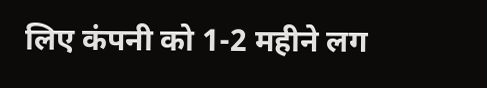लिए कंपनी को 1-2 महीने लग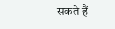सकते हैं